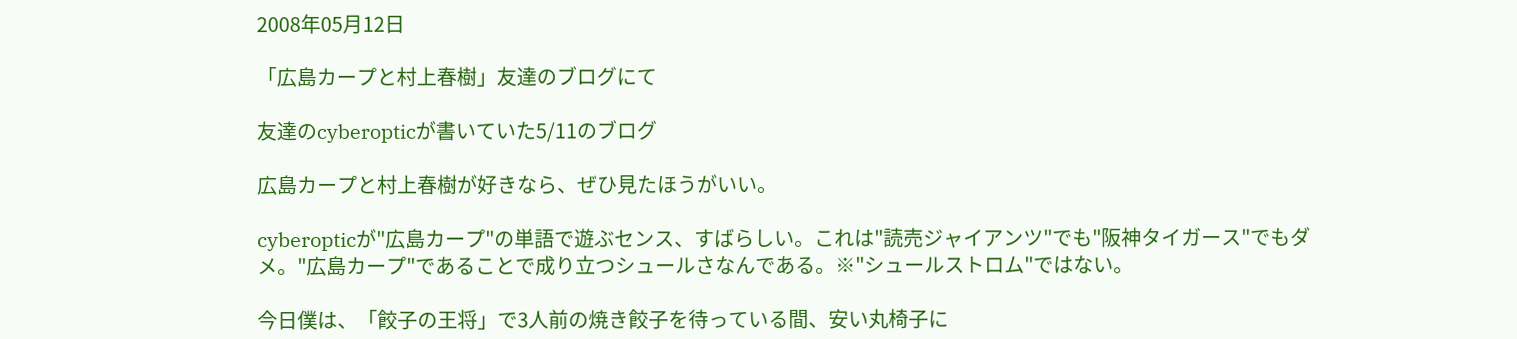2008年05月12日

「広島カープと村上春樹」友達のブログにて

友達のcyberopticが書いていた5/11のブログ

広島カープと村上春樹が好きなら、ぜひ見たほうがいい。

cyberopticが"広島カープ"の単語で遊ぶセンス、すばらしい。これは"読売ジャイアンツ"でも"阪神タイガース"でもダメ。"広島カープ"であることで成り立つシュールさなんである。※"シュールストロム"ではない。

今日僕は、「餃子の王将」で3人前の焼き餃子を待っている間、安い丸椅子に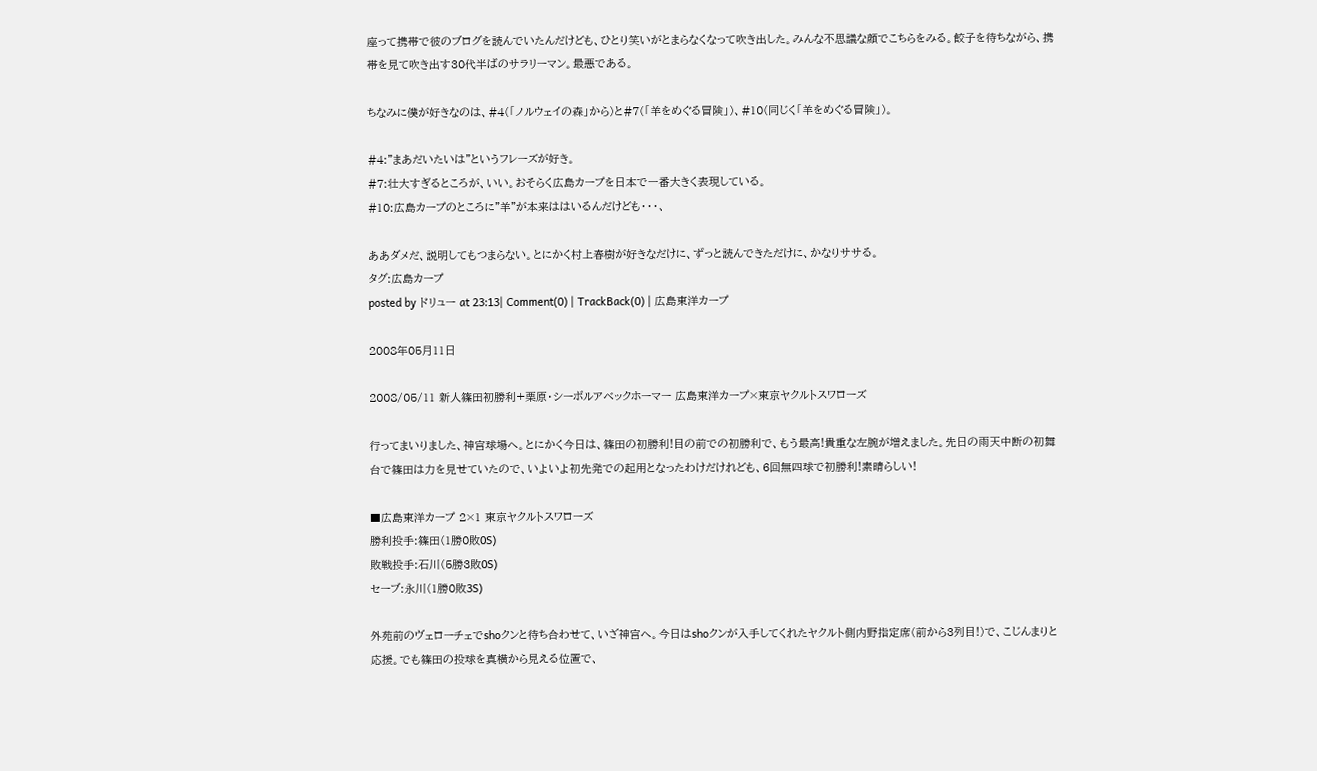座って携帯で彼のブログを読んでいたんだけども、ひとり笑いがとまらなくなって吹き出した。みんな不思議な顔でこちらをみる。餃子を待ちながら、携帯を見て吹き出す30代半ばのサラリーマン。最悪である。

ちなみに僕が好きなのは、#4(「ノルウェイの森」から)と#7(「羊をめぐる冒険」)、#10(同じく「羊をめぐる冒険」)。

#4:"まあだいたいは"というフレーズが好き。
#7:壮大すぎるところが、いい。おそらく広島カープを日本で一番大きく表現している。
#10:広島カープのところに"羊"が本来ははいるんだけども・・・、

ああダメだ、説明してもつまらない。とにかく村上春樹が好きなだけに、ずっと読んできただけに、かなりササる。
タグ:広島カープ
posted by ドリュー at 23:13| Comment(0) | TrackBack(0) | 広島東洋カープ

2008年05月11日

2008/05/11 新人篠田初勝利+栗原・シーボルアベックホーマー 広島東洋カープ×東京ヤクルトスワローズ

行ってまいりました、神宮球場へ。とにかく今日は、篠田の初勝利!目の前での初勝利で、もう最高!貴重な左腕が増えました。先日の雨天中断の初舞台で篠田は力を見せていたので、いよいよ初先発での起用となったわけだけれども、6回無四球で初勝利!素晴らしい!

■広島東洋カープ 2×1 東京ヤクルトスワローズ
勝利投手:篠田(1勝0敗0S)
敗戦投手:石川(5勝3敗0S)
セーブ:永川(1勝0敗3S)

外苑前のヴェローチェでshoクンと待ち合わせて、いざ神宮へ。今日はshoクンが入手してくれたヤクルト側内野指定席(前から3列目!)で、こじんまりと応援。でも篠田の投球を真横から見える位置で、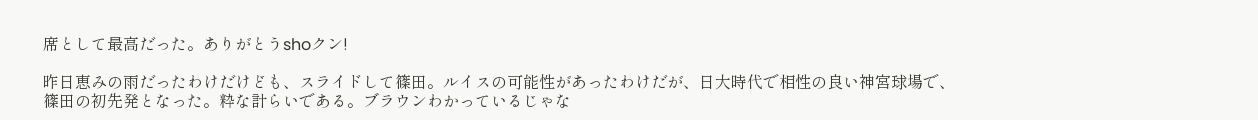席として最高だった。ありがとうshoクン!

昨日恵みの雨だったわけだけども、スライドして篠田。ルイスの可能性があったわけだが、日大時代で相性の良い神宮球場で、篠田の初先発となった。粋な計らいである。ブラウンわかっているじゃな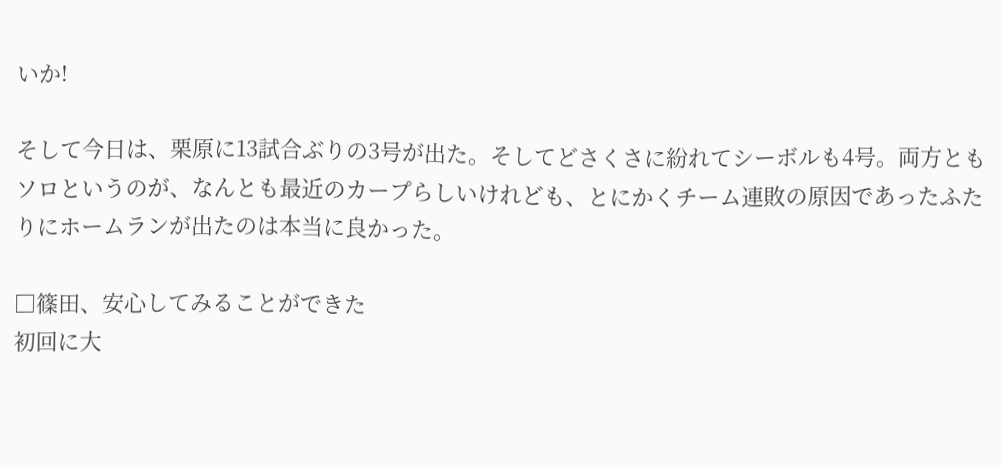いか!

そして今日は、栗原に13試合ぶりの3号が出た。そしてどさくさに紛れてシーボルも4号。両方ともソロというのが、なんとも最近のカープらしいけれども、とにかくチーム連敗の原因であったふたりにホームランが出たのは本当に良かった。

□篠田、安心してみることができた
初回に大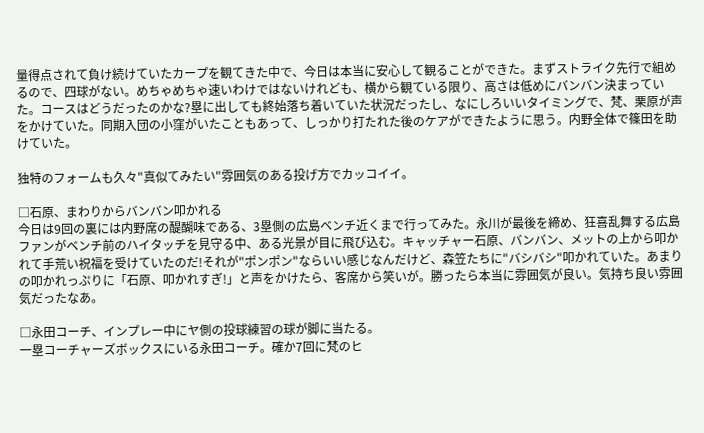量得点されて負け続けていたカープを観てきた中で、今日は本当に安心して観ることができた。まずストライク先行で組めるので、四球がない。めちゃめちゃ速いわけではないけれども、横から観ている限り、高さは低めにバンバン決まっていた。コースはどうだったのかな?塁に出しても終始落ち着いていた状況だったし、なにしろいいタイミングで、梵、栗原が声をかけていた。同期入団の小窪がいたこともあって、しっかり打たれた後のケアができたように思う。内野全体で篠田を助けていた。

独特のフォームも久々"真似てみたい"雰囲気のある投げ方でカッコイイ。

□石原、まわりからバンバン叩かれる
今日は9回の裏には内野席の醍醐味である、3塁側の広島ベンチ近くまで行ってみた。永川が最後を締め、狂喜乱舞する広島ファンがベンチ前のハイタッチを見守る中、ある光景が目に飛び込む。キャッチャー石原、バンバン、メットの上から叩かれて手荒い祝福を受けていたのだ!それが"ポンポン"ならいい感じなんだけど、森笠たちに"バシバシ"叩かれていた。あまりの叩かれっぷりに「石原、叩かれすぎ!」と声をかけたら、客席から笑いが。勝ったら本当に雰囲気が良い。気持ち良い雰囲気だったなあ。

□永田コーチ、インプレー中にヤ側の投球練習の球が脚に当たる。
一塁コーチャーズボックスにいる永田コーチ。確か7回に梵のヒ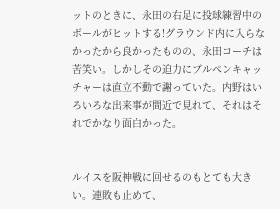ットのときに、永田の右足に投球練習中のボールがヒットする!グラウンド内に入らなかったから良かったものの、永田コーチは苦笑い。しかしその迫力にブルペンキャッチャーは直立不動で謝っていた。内野はいろいろな出来事が間近で見れて、それはそれでかなり面白かった。


ルイスを阪神戦に回せるのもとても大きい。連敗も止めて、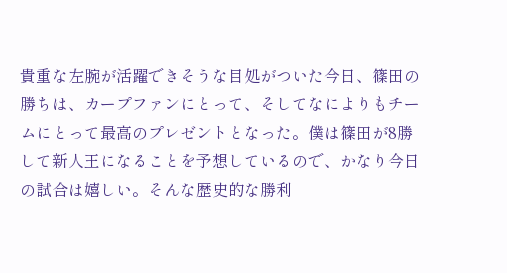貴重な左腕が活躍できそうな目処がついた今日、篠田の勝ちは、カープファンにとって、そしてなによりもチームにとって最高のプレゼントとなった。僕は篠田が8勝して新人王になることを予想しているので、かなり今日の試合は嬉しい。そんな歴史的な勝利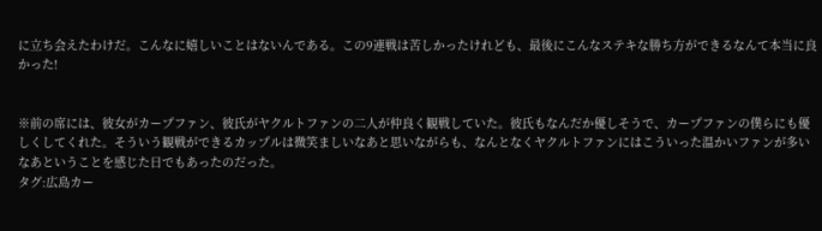に立ち会えたわけだ。こんなに嬉しいことはないんである。この9連戦は苦しかったけれども、最後にこんなステキな勝ち方ができるなんて本当に良かった!


※前の席には、彼女がカープファン、彼氏がヤクルトファンの二人が仲良く観戦していた。彼氏もなんだか優しそうで、カープファンの僕らにも優しくしてくれた。そういう観戦ができるカップルは微笑ましいなあと思いながらも、なんとなくヤクルトファンにはこういった温かいファンが多いなあということを感じた日でもあったのだった。
タグ:広島カー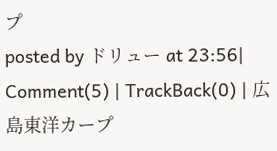プ
posted by ドリュー at 23:56| Comment(5) | TrackBack(0) | 広島東洋カープ